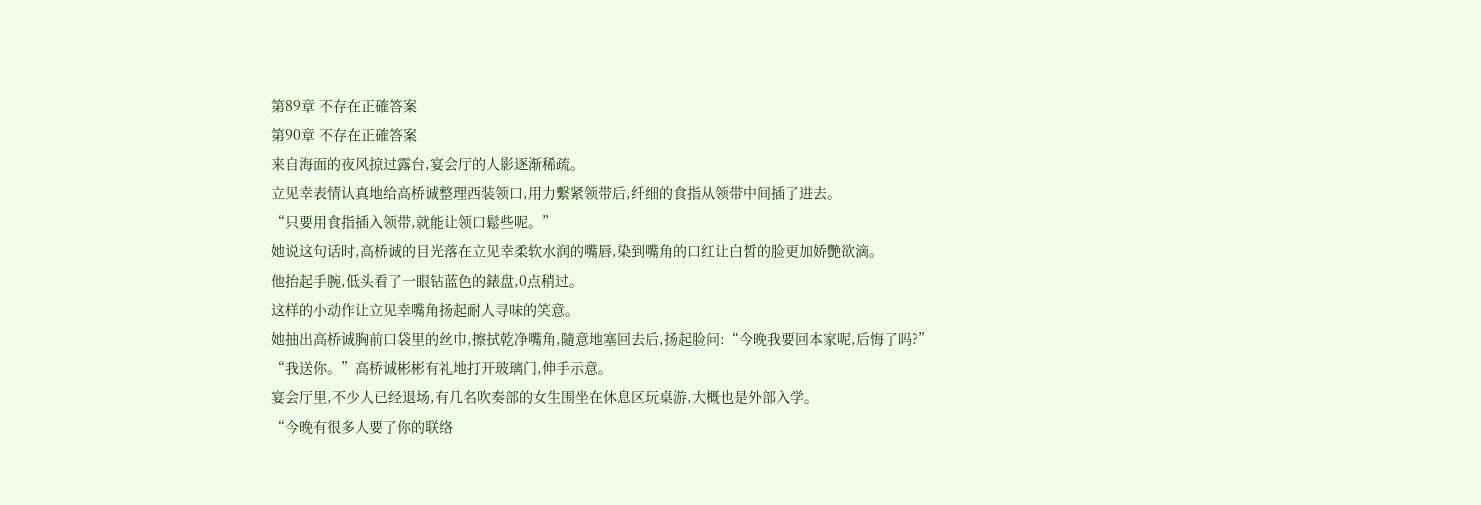第89章 不存在正確答案
第90章 不存在正確答案
来自海面的夜风掠过露台,宴会厅的人影逐渐稀疏。
立见幸表情认真地给高桥诚整理西装领口,用力繫紧领带后,纤细的食指从领带中间插了进去。
“只要用食指插入领带,就能让领口鬆些呢。”
她说这句话时,高桥诚的目光落在立见幸柔软水润的嘴唇,染到嘴角的口红让白皙的脸更加娇艷欲滴。
他抬起手腕,低头看了一眼钻蓝色的錶盘,0点稍过。
这样的小动作让立见幸嘴角扬起耐人寻味的笑意。
她抽出高桥诚胸前口袋里的丝巾,擦拭乾净嘴角,隨意地塞回去后,扬起脸问:“今晚我要回本家呢,后悔了吗?”
“我送你。”高桥诚彬彬有礼地打开玻璃门,伸手示意。
宴会厅里,不少人已经退场,有几名吹奏部的女生围坐在休息区玩桌游,大概也是外部入学。
“今晚有很多人要了你的联络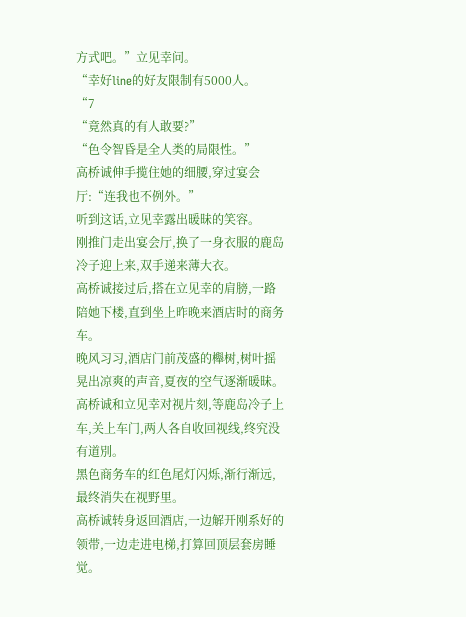方式吧。”立见幸问。
“幸好line的好友限制有5000人。
“7
“竟然真的有人敢要?”
“色令智昏是全人类的局限性。”
高桥诚伸手揽住她的细腰,穿过宴会厅:“连我也不例外。”
听到这话,立见幸露出暖昧的笑容。
刚推门走出宴会厅,换了一身衣服的鹿岛冷子迎上来,双手递来薄大衣。
高桥诚接过后,搭在立见幸的肩膀,一路陪她下楼,直到坐上昨晚来酒店时的商务车。
晚风习习,酒店门前茂盛的櫸树,树叶摇晃出凉爽的声音,夏夜的空气逐渐暖昧。
高桥诚和立见幸对视片刻,等鹿岛冷子上车,关上车门,两人各自收回视线,终究没有道別。
黑色商务车的红色尾灯闪烁,渐行渐远,最终消失在视野里。
高桥诚转身返回酒店,一边解开刚系好的领带,一边走进电梯,打算回顶层套房睡觉。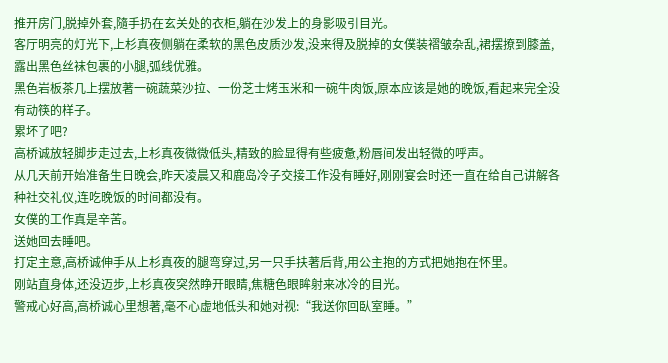推开房门,脱掉外套,隨手扔在玄关处的衣柜,躺在沙发上的身影吸引目光。
客厅明亮的灯光下,上杉真夜侧躺在柔软的黑色皮质沙发,没来得及脱掉的女僕装褶皱杂乱,裙摆撩到膝盖,露出黑色丝袜包裹的小腿,弧线优雅。
黑色岩板茶几上摆放著一碗蔬菜沙拉、一份芝士烤玉米和一碗牛肉饭,原本应该是她的晚饭,看起来完全没有动筷的样子。
累坏了吧?
高桥诚放轻脚步走过去,上杉真夜微微低头,精致的脸显得有些疲惫,粉唇间发出轻微的呼声。
从几天前开始准备生日晚会,昨天凌晨又和鹿岛冷子交接工作没有睡好,刚刚宴会时还一直在给自己讲解各种社交礼仪,连吃晚饭的时间都没有。
女僕的工作真是辛苦。
送她回去睡吧。
打定主意,高桥诚伸手从上杉真夜的腿弯穿过,另一只手扶著后背,用公主抱的方式把她抱在怀里。
刚站直身体,还没迈步,上杉真夜突然睁开眼睛,焦糖色眼眸射来冰冷的目光。
警戒心好高,高桥诚心里想著,毫不心虚地低头和她对视:“我送你回臥室睡。”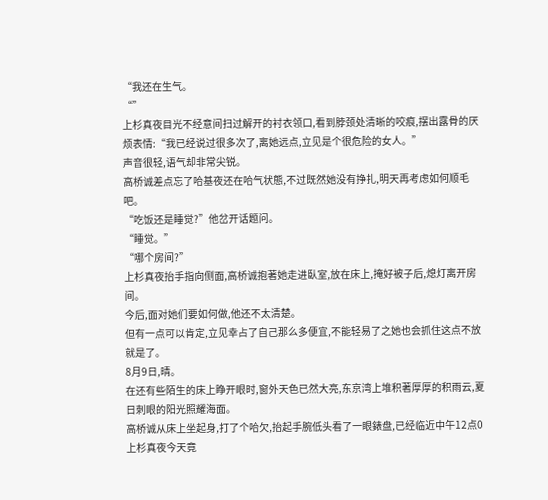“我还在生气。
“”
上杉真夜目光不经意间扫过解开的衬衣领口,看到脖颈处清晰的咬痕,摆出露骨的厌烦表情:“我已经说过很多次了,离她远点,立见是个很危险的女人。”
声音很轻,语气却非常尖锐。
高桥诚差点忘了哈基夜还在哈气状態,不过既然她没有挣扎,明天再考虑如何顺毛吧。
“吃饭还是睡觉?”他岔开话题问。
“睡觉。”
“哪个房间?”
上杉真夜抬手指向侧面,高桥诚抱著她走进臥室,放在床上,掩好被子后,熄灯离开房间。
今后,面对她们要如何做,他还不太清楚。
但有一点可以肯定,立见幸占了自己那么多便宜,不能轻易了之她也会抓住这点不放就是了。
8月9日,晴。
在还有些陌生的床上睁开眼时,窗外天色已然大亮,东京湾上堆积著厚厚的积雨云,夏日刺眼的阳光照耀海面。
高桥诚从床上坐起身,打了个哈欠,抬起手腕低头看了一眼錶盘,已经临近中午12点0
上杉真夜今天竟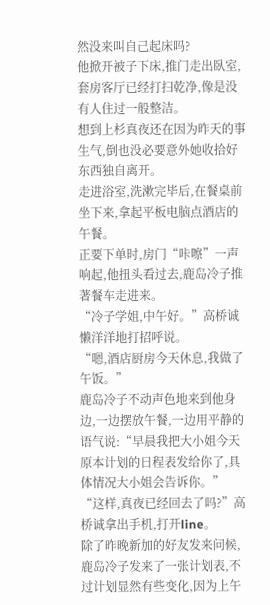然没来叫自己起床吗?
他掀开被子下床,推门走出臥室,套房客厅已经打扫乾净,像是没有人住过一般整洁。
想到上杉真夜还在因为昨天的事生气,倒也没必要意外她收拾好东西独自离开。
走进浴室,洗漱完毕后,在餐桌前坐下来,拿起平板电脑点酒店的午餐。
正要下单时,房门“咔嚓”一声响起,他扭头看过去,鹿岛冷子推著餐车走进来。
“冷子学姐,中午好。”高桥诚懒洋洋地打招呼说。
“嗯,酒店厨房今天休息,我做了午饭。”
鹿岛冷子不动声色地来到他身边,一边摆放午餐,一边用平静的语气说:“早晨我把大小姐今天原本计划的日程表发给你了,具体情况大小姐会告诉你。”
“这样,真夜已经回去了吗?”高桥诚拿出手机,打开line。
除了昨晚新加的好友发来问候,鹿岛冷子发来了一张计划表,不过计划显然有些变化,因为上午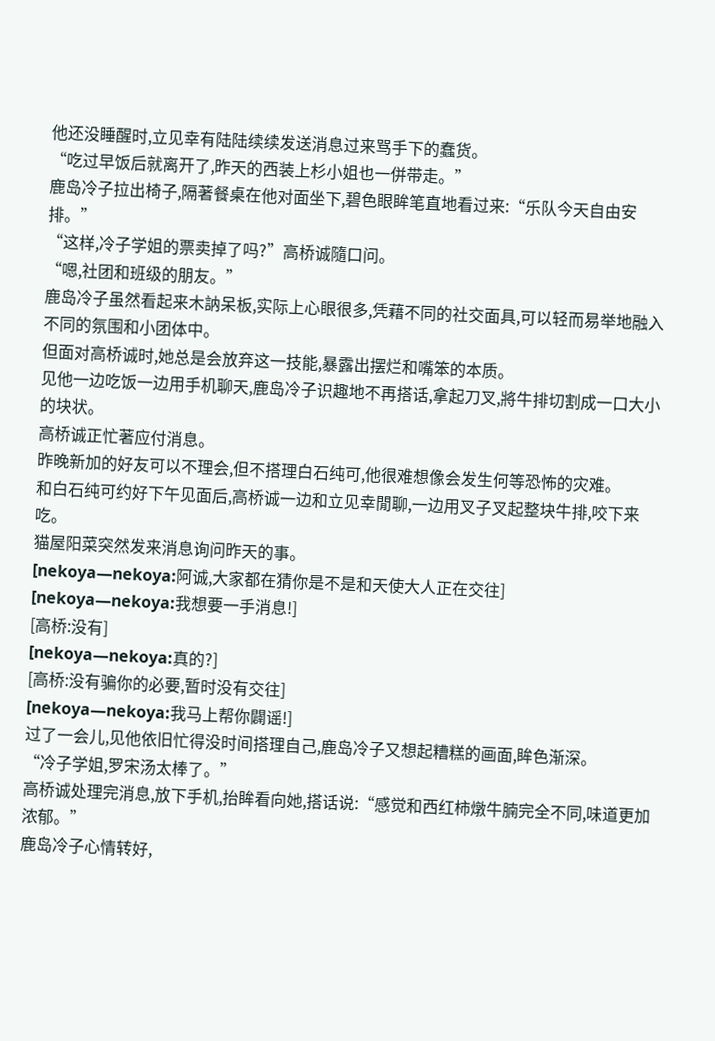他还没睡醒时,立见幸有陆陆续续发送消息过来骂手下的蠢货。
“吃过早饭后就离开了,昨天的西装上杉小姐也一併带走。”
鹿岛冷子拉出椅子,隔著餐桌在他对面坐下,碧色眼眸笔直地看过来:“乐队今天自由安排。”
“这样,冷子学姐的票卖掉了吗?”高桥诚隨口问。
“嗯,社团和班级的朋友。”
鹿岛冷子虽然看起来木訥呆板,实际上心眼很多,凭藉不同的社交面具,可以轻而易举地融入不同的氛围和小团体中。
但面对高桥诚时,她总是会放弃这一技能,暴露出摆烂和嘴笨的本质。
见他一边吃饭一边用手机聊天,鹿岛冷子识趣地不再搭话,拿起刀叉,將牛排切割成一口大小的块状。
高桥诚正忙著应付消息。
昨晚新加的好友可以不理会,但不搭理白石纯可,他很难想像会发生何等恐怖的灾难。
和白石纯可约好下午见面后,高桥诚一边和立见幸閒聊,一边用叉子叉起整块牛排,咬下来吃。
猫屋阳菜突然发来消息询问昨天的事。
[nekoya—nekoya:阿诚,大家都在猜你是不是和天使大人正在交往]
[nekoya—nekoya:我想要一手消息!]
[高桥:没有]
[nekoya—nekoya:真的?]
[高桥:没有骗你的必要,暂时没有交往]
[nekoya—nekoya:我马上帮你闢谣!]
过了一会儿,见他依旧忙得没时间搭理自己,鹿岛冷子又想起糟糕的画面,眸色渐深。
“冷子学姐,罗宋汤太棒了。”
高桥诚处理完消息,放下手机,抬眸看向她,搭话说:“感觉和西红柿燉牛腩完全不同,味道更加浓郁。”
鹿岛冷子心情转好,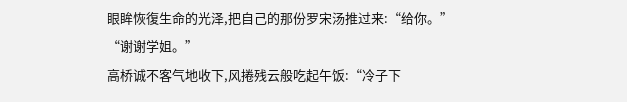眼眸恢復生命的光泽,把自己的那份罗宋汤推过来:“给你。”
“谢谢学姐。”
高桥诚不客气地收下,风捲残云般吃起午饭:“冷子下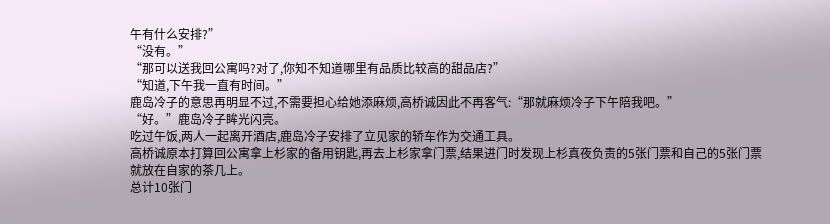午有什么安排?”
“没有。”
“那可以送我回公寓吗?对了,你知不知道哪里有品质比较高的甜品店?”
“知道,下午我一直有时间。”
鹿岛冷子的意思再明显不过,不需要担心给她添麻烦,高桥诚因此不再客气:“那就麻烦冷子下午陪我吧。”
“好。”鹿岛冷子眸光闪亮。
吃过午饭,两人一起离开酒店,鹿岛冷子安排了立见家的轿车作为交通工具。
高桥诚原本打算回公寓拿上杉家的备用钥匙,再去上杉家拿门票,结果进门时发现上杉真夜负责的5张门票和自己的5张门票就放在自家的茶几上。
总计10张门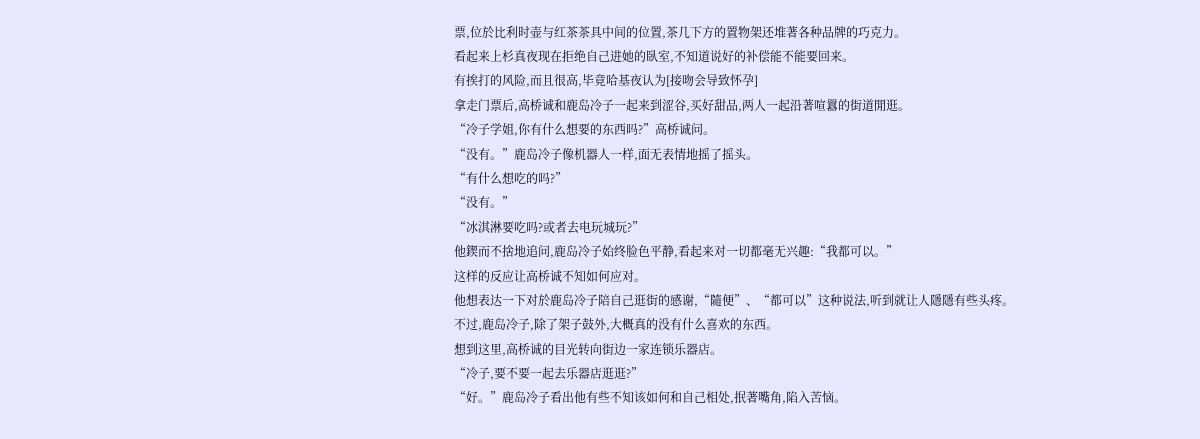票,位於比利时壶与红茶茶具中间的位置,茶几下方的置物架还堆著各种品牌的巧克力。
看起来上杉真夜现在拒绝自己进她的臥室,不知道说好的补偿能不能要回来。
有挨打的风险,而且很高,毕竟哈基夜认为[接吻会导致怀孕]
拿走门票后,高桥诚和鹿岛冷子一起来到涩谷,买好甜品,两人一起沿著喧囂的街道閒逛。
“冷子学姐,你有什么想要的东西吗?”高桥诚问。
“没有。”鹿岛冷子像机器人一样,面无表情地摇了摇头。
“有什么想吃的吗?”
“没有。”
“冰淇淋要吃吗?或者去电玩城玩?”
他鍥而不捨地追问,鹿岛冷子始终脸色平静,看起来对一切都毫无兴趣:“我都可以。”
这样的反应让高桥诚不知如何应对。
他想表达一下对於鹿岛冷子陪自己逛街的感谢,“隨便”、“都可以”这种说法,听到就让人隱隱有些头疼。
不过,鹿岛冷子,除了架子鼓外,大概真的没有什么喜欢的东西。
想到这里,高桥诚的目光转向街边一家连锁乐器店。
“冷子,要不要一起去乐器店逛逛?”
“好。”鹿岛冷子看出他有些不知该如何和自己相处,抿著嘴角,陷入苦恼。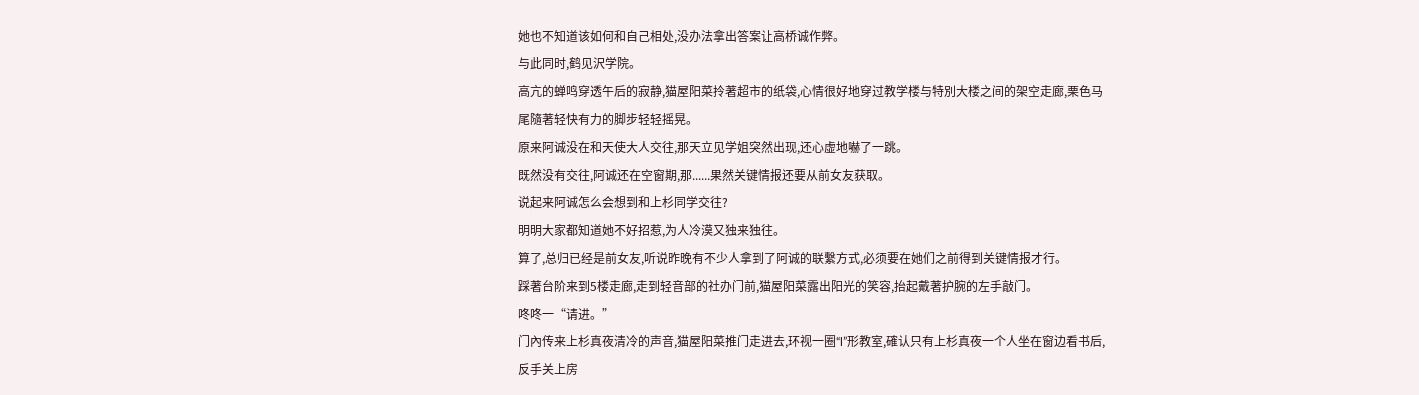她也不知道该如何和自己相处,没办法拿出答案让高桥诚作弊。
与此同时,鹤见沢学院。
高亢的蝉鸣穿透午后的寂静,猫屋阳菜拎著超市的纸袋,心情很好地穿过教学楼与特別大楼之间的架空走廊,栗色马尾隨著轻快有力的脚步轻轻摇晃。
原来阿诚没在和天使大人交往,那天立见学姐突然出现,还心虚地嚇了一跳。
既然没有交往,阿诚还在空窗期,那......果然关键情报还要从前女友获取。
说起来阿诚怎么会想到和上杉同学交往?
明明大家都知道她不好招惹,为人冷漠又独来独往。
算了,总归已经是前女友,听说昨晚有不少人拿到了阿诚的联繫方式,必须要在她们之前得到关键情报才行。
踩著台阶来到5楼走廊,走到轻音部的社办门前,猫屋阳菜露出阳光的笑容,抬起戴著护腕的左手敲门。
咚咚一“请进。”
门內传来上杉真夜清冷的声音,猫屋阳菜推门走进去,环视一圈“l”形教室,確认只有上杉真夜一个人坐在窗边看书后,反手关上房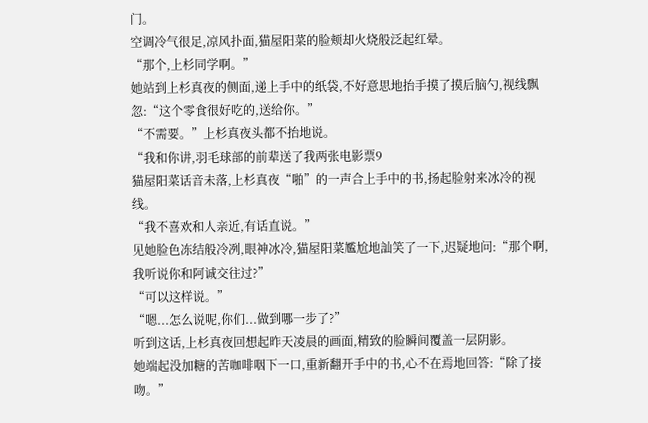门。
空调冷气很足,凉风扑面,猫屋阳菜的脸颊却火烧般泛起红晕。
“那个,上杉同学啊。”
她站到上杉真夜的侧面,递上手中的纸袋,不好意思地抬手摸了摸后脑勺,视线飘忽:“这个零食很好吃的,送给你。”
“不需要。”上杉真夜头都不抬地说。
“我和你讲,羽毛球部的前辈送了我两张电影票9
猫屋阳菜话音未落,上杉真夜“啪”的一声合上手中的书,扬起脸射来冰冷的视线。
“我不喜欢和人亲近,有话直说。”
见她脸色冻结般冷冽,眼神冰冷,猫屋阳菜尷尬地訕笑了一下,迟疑地问:“那个啊,我听说你和阿诚交往过?”
“可以这样说。”
“嗯...怎么说呢,你们...做到哪一步了?”
听到这话,上杉真夜回想起昨天凌晨的画面,精致的脸瞬间覆盖一层阴影。
她端起没加糖的苦咖啡咽下一口,重新翻开手中的书,心不在焉地回答:“除了接吻。”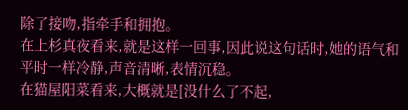除了接吻,指牵手和拥抱。
在上杉真夜看来,就是这样一回事,因此说这句话时,她的语气和平时一样冷静,声音清晰,表情沉稳。
在猫屋阳菜看来,大概就是[没什么了不起,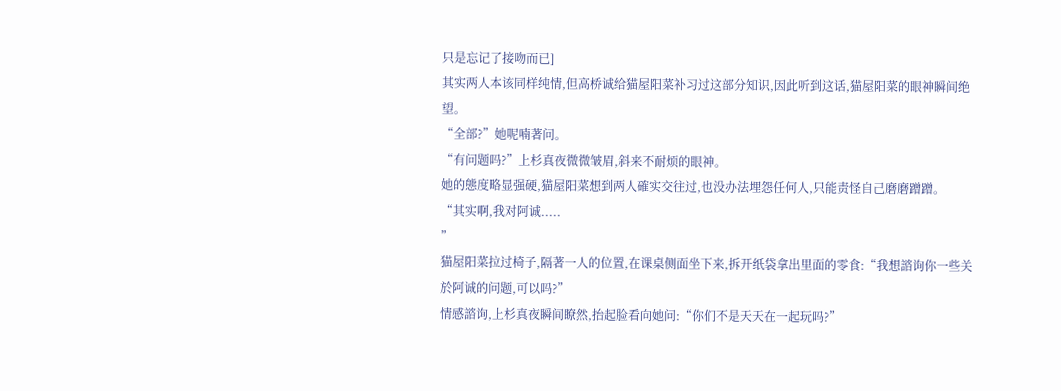只是忘记了接吻而已]
其实两人本该同样纯情,但高桥诚给猫屋阳菜补习过这部分知识,因此听到这话,猫屋阳菜的眼神瞬间绝望。
“全部?”她呢喃著问。
“有问题吗?”上杉真夜微微皱眉,斜来不耐烦的眼神。
她的態度略显强硬,猫屋阳菜想到两人確实交往过,也没办法埋怨任何人,只能责怪自己磨磨蹭蹭。
“其实啊,我对阿诚.....
”
猫屋阳菜拉过椅子,隔著一人的位置,在课桌侧面坐下来,拆开纸袋拿出里面的零食:“我想諮询你一些关於阿诚的问题,可以吗?”
情感諮询,上杉真夜瞬间瞭然,抬起脸看向她问:“你们不是天天在一起玩吗?”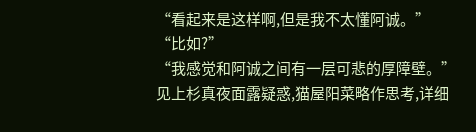“看起来是这样啊,但是我不太懂阿诚。”
“比如?”
“我感觉和阿诚之间有一层可悲的厚障壁。”
见上杉真夜面露疑惑,猫屋阳菜略作思考,详细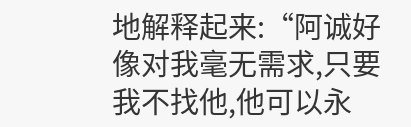地解释起来:“阿诚好像对我毫无需求,只要我不找他,他可以永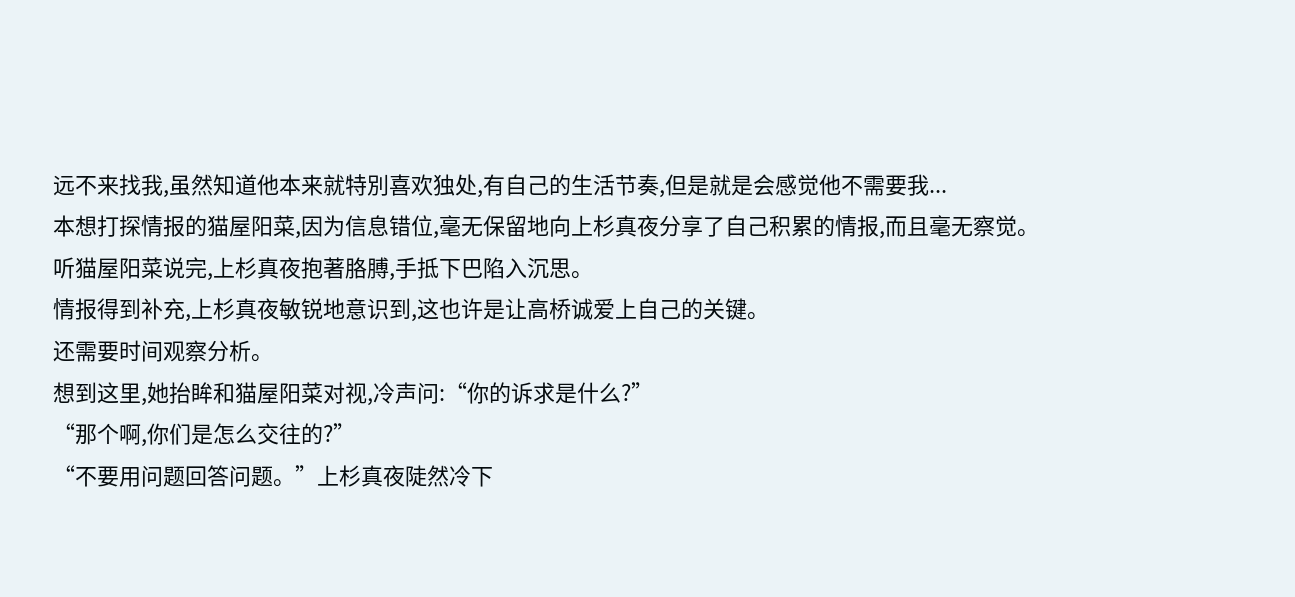远不来找我,虽然知道他本来就特別喜欢独处,有自己的生活节奏,但是就是会感觉他不需要我...
本想打探情报的猫屋阳菜,因为信息错位,毫无保留地向上杉真夜分享了自己积累的情报,而且毫无察觉。
听猫屋阳菜说完,上杉真夜抱著胳膊,手抵下巴陷入沉思。
情报得到补充,上杉真夜敏锐地意识到,这也许是让高桥诚爱上自己的关键。
还需要时间观察分析。
想到这里,她抬眸和猫屋阳菜对视,冷声问:“你的诉求是什么?”
“那个啊,你们是怎么交往的?”
“不要用问题回答问题。”上杉真夜陡然冷下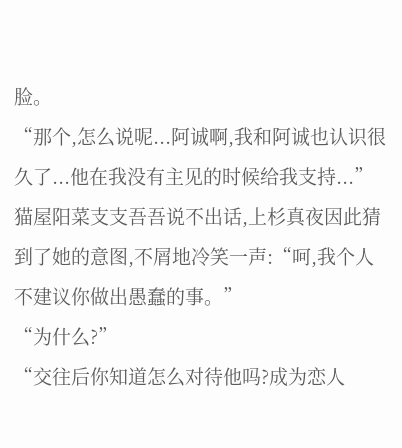脸。
“那个,怎么说呢...阿诚啊,我和阿诚也认识很久了...他在我没有主见的时候给我支持...”
猫屋阳菜支支吾吾说不出话,上杉真夜因此猜到了她的意图,不屑地冷笑一声:“呵,我个人不建议你做出愚蠢的事。”
“为什么?”
“交往后你知道怎么对待他吗?成为恋人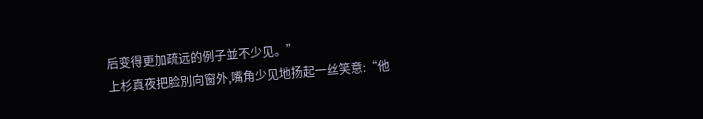后变得更加疏远的例子並不少见。”
上杉真夜把脸別向窗外,嘴角少见地扬起一丝笑意:“他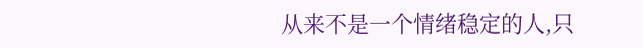从来不是一个情绪稳定的人,只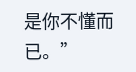是你不懂而已。”